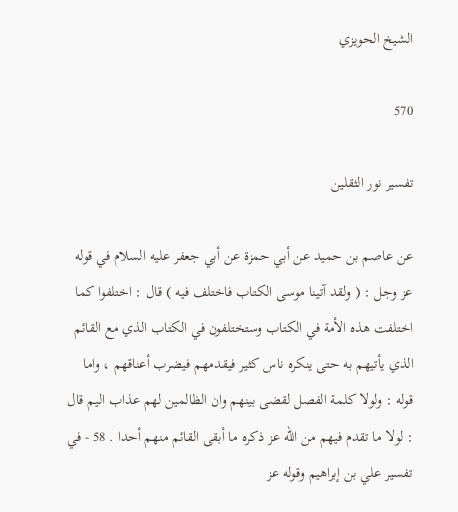الشيخ الحويزي

570

تفسير نور الثقلين

عن عاصم بن حميد عن أبي حمزة عن أبي جعفر عليه السلام في قوله عز وجل : ( ولقد آتينا موسى الكتاب فاختلف فيه ) قال : اختلفوا كما اختلفت هذه الأمة في الكتاب وستختلفون في الكتاب الذي مع القائم الذي يأتيهم به حتى ينكره ناس كثير فيقدمهم فيضرب أعناقهم ، واما قوله : ولولا كلمة الفصل لقضى بينهم وان الظالمين لهم عذاب اليم قال : لولا ما تقدم فيهم من الله عز ذكره ما أبقى القائم منهم أحدا . 58 - في تفسير علي بن إبراهيم وقوله عز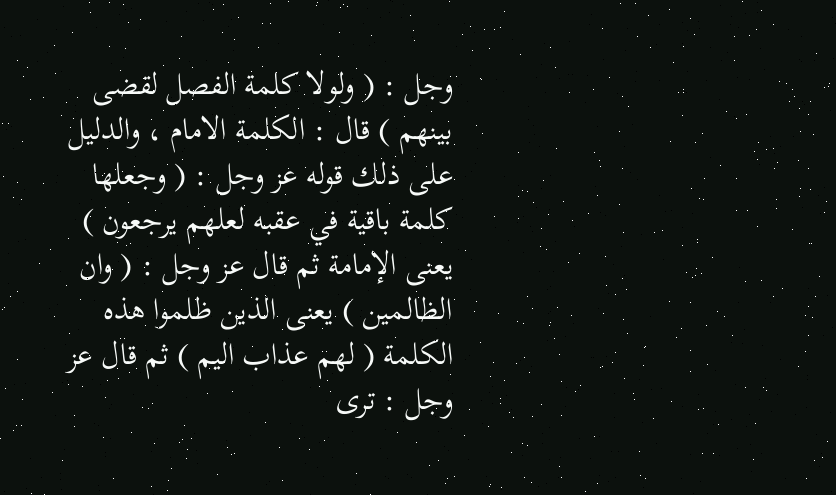وجل : ( ولولا كلمة الفصل لقضى بينهم ) قال : الكلمة الامام ، والدليل على ذلك قوله عز وجل : ( وجعلها كلمة باقية في عقبه لعلهم يرجعون ) يعنى الإمامة ثم قال عز وجل : ( وان الظالمين ) يعنى الذين ظلموا هذه الكلمة ( لهم عذاب اليم ) ثم قال عز وجل : ترى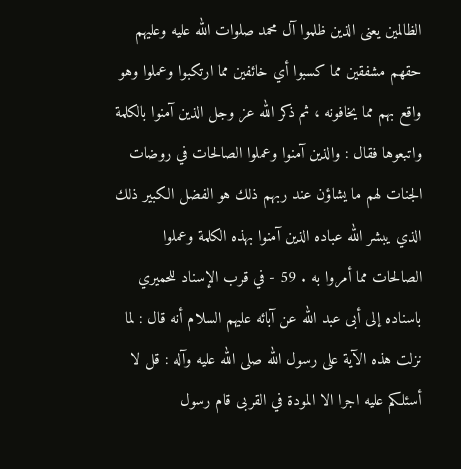الظالمين يعنى الذين ظلموا آل محمد صلوات الله عليه وعليهم حقهم مشفقين مما كسبوا أي خائفين مما ارتكبوا وعملوا وهو واقع بهم مما يخافونه ، ثم ذكر الله عز وجل الذين آمنوا بالكلمة واتبعوها فقال : والذين آمنوا وعملوا الصالحات في روضات الجنات لهم ما يشاؤن عند ربهم ذلك هو الفضل الكبير ذلك الذي يبشر الله عباده الذين آمنوا بهذه الكلمة وعملوا الصالحات مما أمروا به . 59 - في قرب الإسناد للحميري باسناده إلى أبى عبد الله عن آبائه عليهم السلام أنه قال : لما نزلت هذه الآية على رسول الله صلى الله عليه وآله : قل لا أسئلكم عليه اجرا الا المودة في القربى قام رسول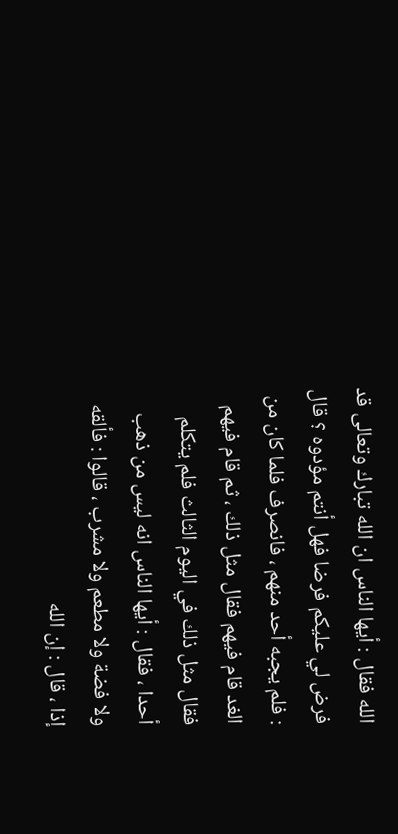الله فقال : أيها الناس ان الله تبارك وتعالى قد فرض لي عليكم فرضا فهل أنتم مؤدوه ؟ قال : فلم يجبه أحد منهم ، فانصرف فلما كان من الغد قام فيهم فقال مثل ذلك ، ثم قام فيهم فقال مثل ذلك في اليوم الثالث فلم يتكلم أحدا ، فقال : أيها الناس انه ليس من ذهب ولا فضة ولا مطعم ولا مشرب ، قالوا : فألقه إذا ، قال : إن الله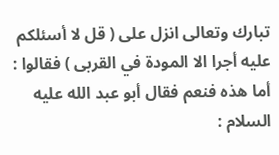تبارك وتعالى انزل على ( قل لا أسئلكم عليه أجرا الا المودة في القربى ) فقالوا : أما هذه فنعم فقال أبو عبد الله عليه السلام :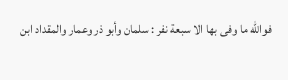فوالله ما وفى بها الا سبعة نفر : سلمان وأبو ذر وعمار والمقداد ابن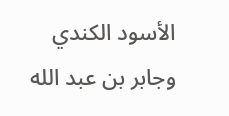الأسود الكندي وجابر بن عبد الله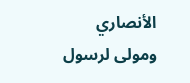الأنصاري ومولى لرسول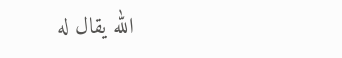الله يقال له